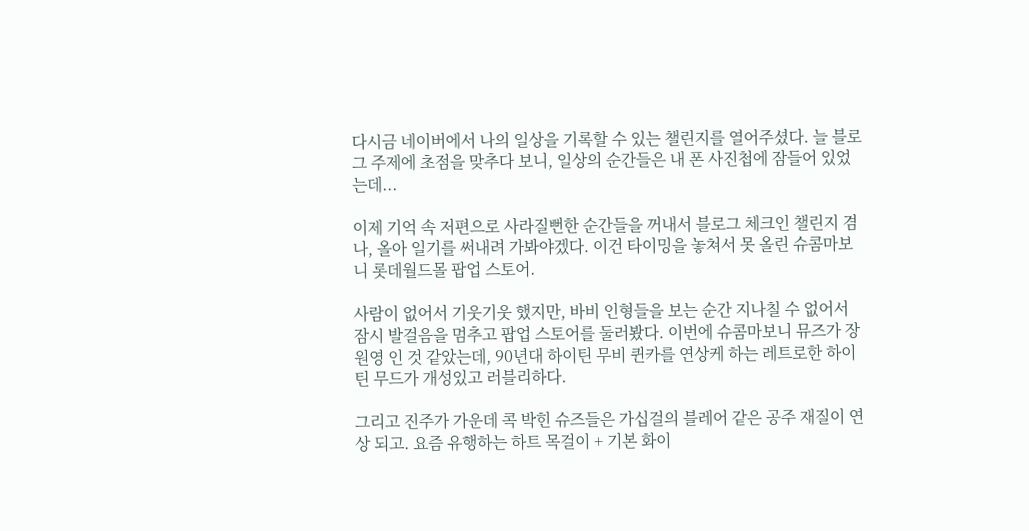다시금 네이버에서 나의 일상을 기록할 수 있는 챌린지를 열어주셨다. 늘 블로그 주제에 초점을 맞추다 보니, 일상의 순간들은 내 폰 사진첩에 잠들어 있었는데...

이제 기억 속 저편으로 사라질뻔한 순간들을 꺼내서 블로그 체크인 챌린지 겸 나, 올아 일기를 써내려 가봐야겠다. 이건 타이밍을 놓쳐서 못 올린 슈콤마보니 롯데월드몰 팝업 스토어.

사람이 없어서 기웃기웃 했지만, 바비 인형들을 보는 순간 지나칠 수 없어서 잠시 발걸음을 멈추고 팝업 스토어를 둘러봤다. 이번에 슈콤마보니 뮤즈가 장원영 인 것 같았는데, 90년대 하이틴 무비 퀸카를 연상케 하는 레트로한 하이틴 무드가 개성있고 러블리하다.

그리고 진주가 가운데 콕 박힌 슈즈들은 가십걸의 블레어 같은 공주 재질이 연상 되고. 요즘 유행하는 하트 목걸이 + 기본 화이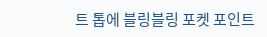트 톱에 블링블링 포켓 포인트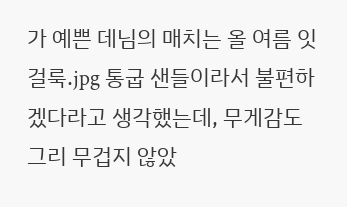가 예쁜 데님의 매치는 올 여름 잇걸룩.jpg 통굽 샌들이라서 불편하겠다라고 생각했는데, 무게감도 그리 무겁지 않았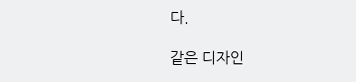다.

같은 디자인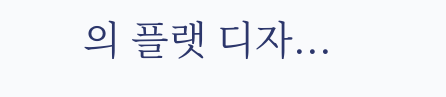의 플랫 디자...